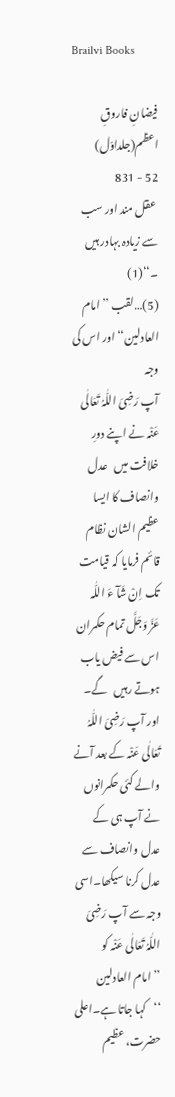Brailvi Books

فیضانِ فاروقِ اعظم(جلداوّل)
52 - 831
 عقل مند اور سب سے زیادہ بہادر ہیں  ۔‘‘(1)
(5)…لقب ’’امام العادلین‘‘ اور اس کی وجہ
آپ رَضِیَ اللّٰہُ تَعَالٰی عَنْہ نے اپنے دورِ خلافت میں   عدل وانصاف کا ایسا عظیم الشان نظام قائم فرمایا کہ قیامت تک اِنْ شَآ ءَ اللّٰہ
عَزَّ وَجَلَّ تمام حکمران اس سے فیض یاب ہوتے رہیں   گے۔ اور آپ رَضِیَ اللّٰہُ تَعَالٰی عَنْہ کے بعد آنے والے کئی حکمرانوں   نے آپ ہی کے عدل وانصاف سے عدل کرنا سیکھا۔اسی وجہ سے آپ رَضِیَ اللّٰہُ تَعَالٰی عَنْہ کو ’’امام العادلین ‘‘کہا جاتا ہے۔اعلی حضرت، عظیم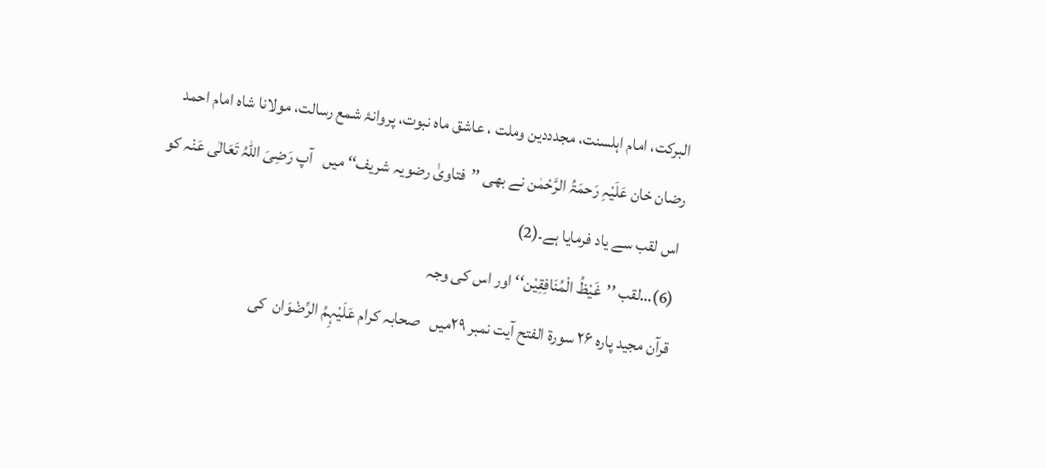البرکت، امام اہلسنت، مجدددین وملت ، عاشق ماہ نبوت، پروانۂ شمع رسالت، مولانا شاہ امام احمد رضان خان عَلَیْہِ رَحمَۃُ الرَّحْمٰن نے بھی ’’فتاویٰ رضویہ شریف‘‘ میں   آپ رَضِیَ اللّٰہُ تَعَالٰی عَنْہ کو اس لقب سے یاد فرمایا ہے۔(2)
(6)…لقب ’’غَیْظُ الْمُنَافِقِیْن‘‘ اور اس کی وجہ
قرآن مجید پارہ ۲۶ سورۃ الفتح آیت نمبر ۲۹میں   صحابہ کرام عَلَیْہِمُ الرِّضْوَان  کی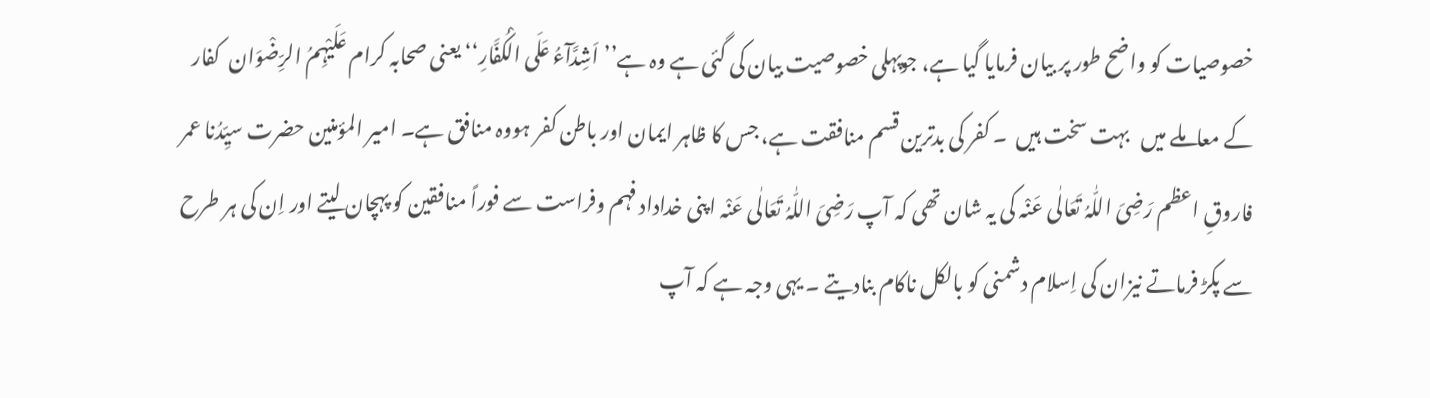خصوصیات کو واضح طور پر بیان فرمایا گیا ہے، جوپہلی خصوصیت بیان کی گئی ہے وہ ہے’’اَشِدَّآءُ عَلَی الْکُفَّارِ‘‘ یعنی صحابہ کرام عَلَیْہِمُ الرِّضْوَان  کفار کے معاملے میں   بہت سخت ہیں  ۔ کفر کی بدترین قسم منافقت ہے، جس کا ظاہر ایمان اور باطن کفر ہووہ منافق ہے۔ امیر المؤمنین حضرت سیِّدُنا عمر فاروقِ اعظم رَضِیَ اللّٰہُ تَعَالٰی عَنْہ کی یہ شان تھی کہ آپ رَضِیَ اللّٰہُ تَعَالٰی عَنْہ اپنی خداداد فہم وفراست سے فوراً منافقین کو پہچان لیتے اور اِن کی ہر طرح سے پکڑ فرماتے نیزان کی اِسلام دشمنی کو بالکل ناکام بنادیتے ۔ یہی وجہ ہے کہ آپ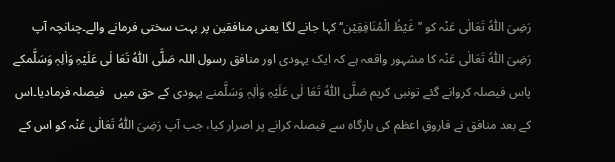رَضِیَ اللّٰہُ تَعَالٰی عَنْہ کو ’’غَیْظُ الْمُنَافِقِیْن‘‘ کہا جانے لگا یعنی منافقین پر بہت سختی فرمانے والے۔چنانچہ آپ رَضِیَ اللّٰہُ تَعَالٰی عَنْہ کا مشہور واقعہ ہے کہ ایک یہودی اور منافق رسول اللہ صَلَّی اللّٰہُ تَعَا لٰی عَلَیْہِ وَاٰلِہٖ وَسَلَّمکے پاس فیصلہ کروانے گئے تونبی کریم صَلَّی اللّٰہُ تَعَا لٰی عَلَیْہِ وَاٰلِہٖ وَسَلَّمنے یہودی کے حق میں   فیصلہ فرمادیا۔اس کے بعد منافق نے فاروقِ اعظم کی بارگاہ سے فیصلہ کرانے پر اصرار کیا، جب آپ رَضِیَ اللّٰہُ تَعَالٰی عَنْہ کو اس کے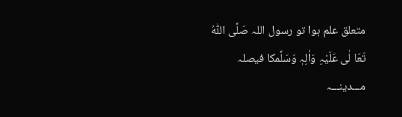متعلق علم ہوا تو رسول اللہ صَلَّی اللّٰہُ تَعَا لٰی عَلَیْہِ وَاٰلِہٖ وَسَلَّمکا فیصلہ
مـــدینـــہ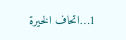1…اتحاف الخیرۃ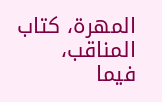المھرۃ، کتاب المناقب،  فیما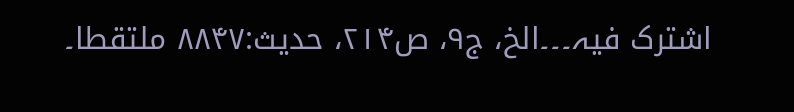اشترک فیہ۔۔۔الخ، ج۹، ص۲۱۴، حدیث:۸۸۴۷ ملتقطا۔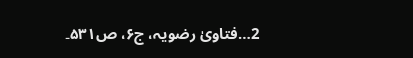2…فتاویٰ رضویہ، ج۶، ص۵۳۱۔